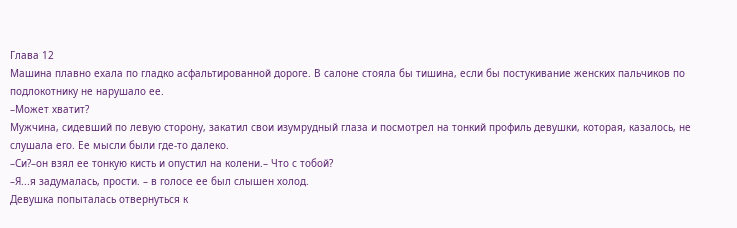Глава 12
Машина плавно ехала по гладко асфальтированной дороге. В салоне стояла бы тишина, если бы постукивание женских пальчиков по подлокотнику не нарушало ее.
–Может хватит?
Мужчина, сидевший по левую сторону, закатил свои изумрудный глаза и посмотрел на тонкий профиль девушки, которая, казалось, не слушала его. Ее мысли были где-то далеко.
–Си?–он взял ее тонкую кисть и опустил на колени.– Что с тобой?
–Я...я задумалась, прости. – в голосе ее был слышен холод.
Девушка попыталась отвернуться к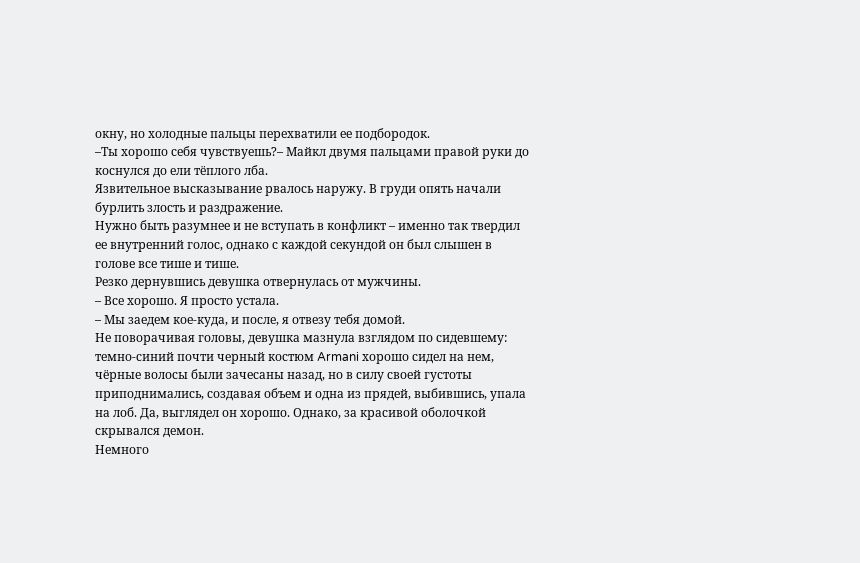окну, но холодные пальцы перехватили ее подбородок.
–Ты хорошо себя чувствуешь?– Майкл двумя пальцами правой руки до коснулся до ели тёплого лба.
Язвительное высказывание рвалось наружу. В груди опять начали бурлить злость и раздражение.
Нужно быть разумнее и не вступать в конфликт – именно так твердил ее внутренний голос, однако с каждой секундой он был слышен в голове все тише и тише.
Резко дернувшись девушка отвернулась от мужчины.
– Все хорошо. Я просто устала.
– Мы заедем кое-куда, и после, я отвезу тебя домой.
Не поворачивая головы, девушка мазнула взглядом по сидевшему: темно-синий почти черный костюм Armani хорошо сидел на нем, чёрные волосы были зачесаны назад, но в силу своей густоты приподнимались, создавая объем и одна из прядей, выбившись, упала на лоб. Да, выглядел он хорошо. Однако, за красивой оболочкой скрывался демон.
Немного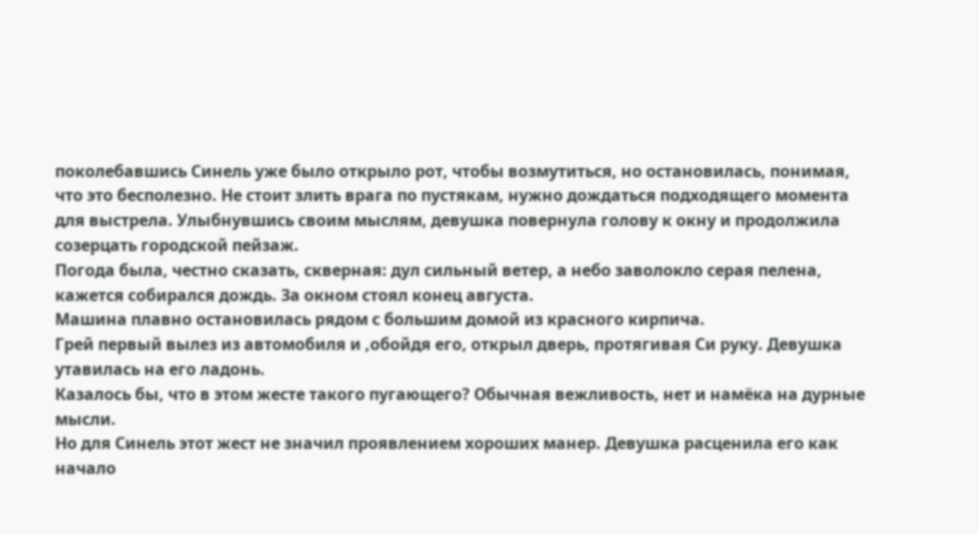поколебавшись Синель уже было открыло рот, чтобы возмутиться, но остановилась, понимая, что это бесполезно. Не стоит злить врага по пустякам, нужно дождаться подходящего момента для выстрела. Улыбнувшись своим мыслям, девушка повернула голову к окну и продолжила созерцать городской пейзаж.
Погода была, честно сказать, скверная: дул сильный ветер, а небо заволокло серая пелена, кажется собирался дождь. За окном стоял конец августа.
Машина плавно остановилась рядом с большим домой из красного кирпича.
Грей первый вылез из автомобиля и ,обойдя его, открыл дверь, протягивая Си руку. Девушка утавилась на его ладонь.
Казалось бы, что в этом жесте такого пугающего? Обычная вежливость, нет и намёка на дурные мысли.
Но для Синель этот жест не значил проявлением хороших манер. Девушка расценила его как начало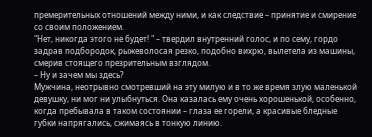премерительных отношений между ними, и как следствие – принятие и смирение со своим положением.
"Нет, никогда этого не будет! " – твердил внутренний голос, и по сему, гордо задрав подбородок, рыжеволосая резко, подобно вихрю, вылетела из машины, смерив стоящего презрительным взглядом.
– Ну и зачем мы здесь?
Мужчина, неотрывно смотревший на эту милую и в то же время злую маленькой девушку, ни мог ни улыбнуться. Она казалась ему очень хорошенькой, особенно, когда пребывала в таком состоянии – глаза ее горели, а красивые бледные губки напрягались, сжимаясь в тонкую линию.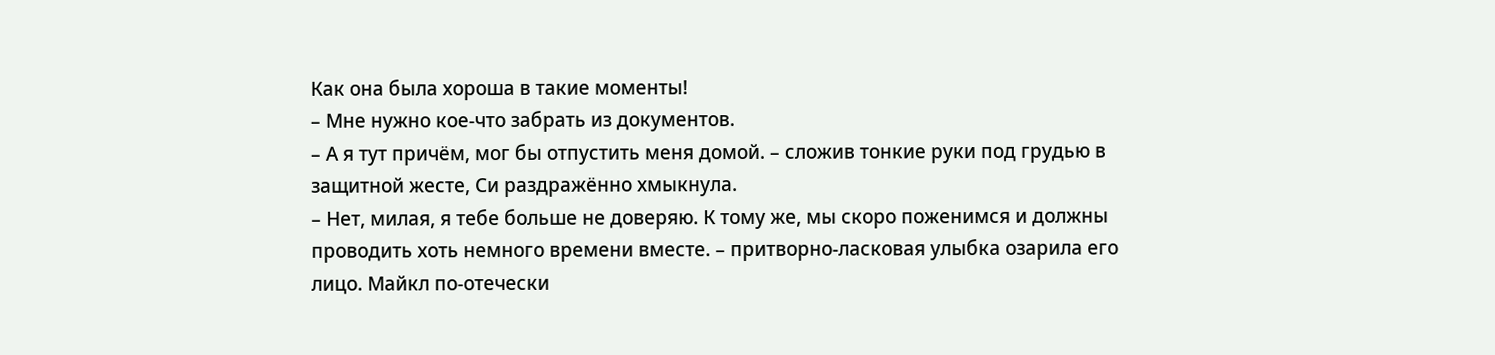Как она была хороша в такие моменты!
– Мне нужно кое-что забрать из документов.
– А я тут причём, мог бы отпустить меня домой. – сложив тонкие руки под грудью в защитной жесте, Си раздражённо хмыкнула.
– Нет, милая, я тебе больше не доверяю. К тому же, мы скоро поженимся и должны проводить хоть немного времени вместе. – притворно-ласковая улыбка озарила его лицо. Майкл по-отечески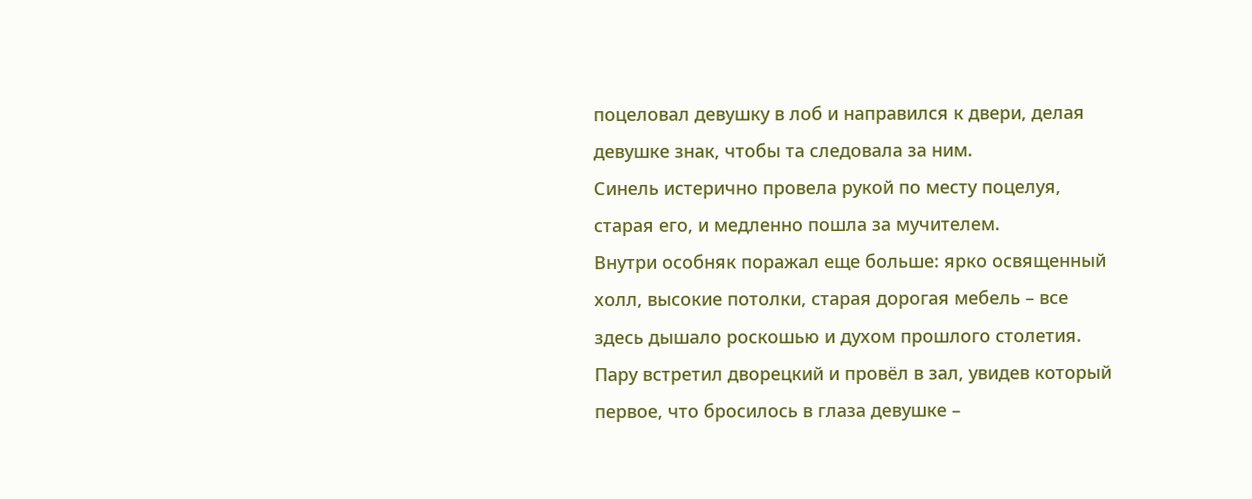поцеловал девушку в лоб и направился к двери, делая девушке знак, чтобы та следовала за ним.
Синель истерично провела рукой по месту поцелуя, старая его, и медленно пошла за мучителем.
Внутри особняк поражал еще больше: ярко освященный холл, высокие потолки, старая дорогая мебель – все здесь дышало роскошью и духом прошлого столетия.
Пару встретил дворецкий и провёл в зал, увидев который первое, что бросилось в глаза девушке –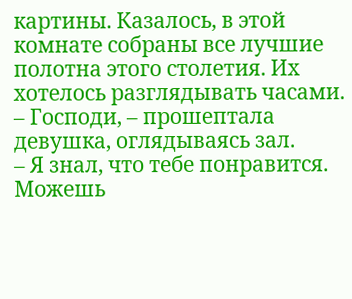картины. Казалось, в этой комнате собраны все лучшие полотна этого столетия. Их хотелось разглядывать часами.
– Господи, – прошептала девушка, оглядываясь зал.
– Я знал, что тебе понравится. Можешь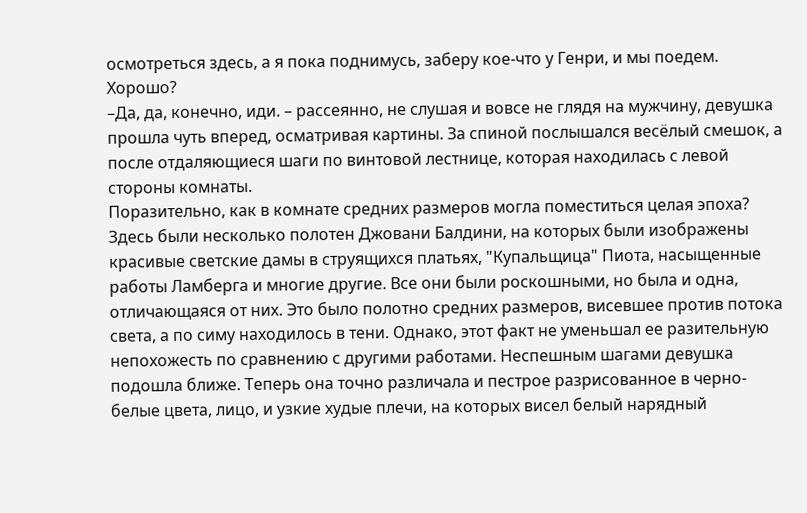осмотреться здесь, а я пока поднимусь, заберу кое-что у Генри, и мы поедем. Хорошо?
–Да, да, конечно, иди. – рассеянно, не слушая и вовсе не глядя на мужчину, девушка прошла чуть вперед, осматривая картины. За спиной послышался весёлый смешок, а после отдаляющиеся шаги по винтовой лестнице, которая находилась с левой стороны комнаты.
Поразительно, как в комнате средних размеров могла поместиться целая эпоха?
Здесь были несколько полотен Джовани Балдини, на которых были изображены красивые светские дамы в струящихся платьях, "Купальщица" Пиота, насыщенные работы Ламберга и многие другие. Все они были роскошными, но была и одна, отличающаяся от них. Это было полотно средних размеров, висевшее против потока света, а по симу находилось в тени. Однако, этот факт не уменьшал ее разительную непохожесть по сравнению с другими работами. Неспешным шагами девушка подошла ближе. Теперь она точно различала и пестрое разрисованное в черно-белые цвета, лицо, и узкие худые плечи, на которых висел белый нарядный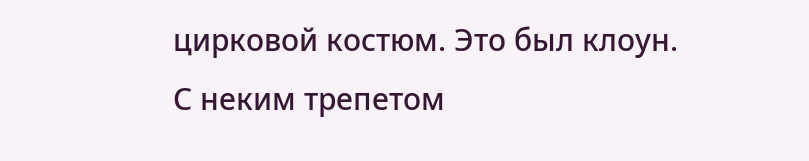цирковой костюм. Это был клоун. С неким трепетом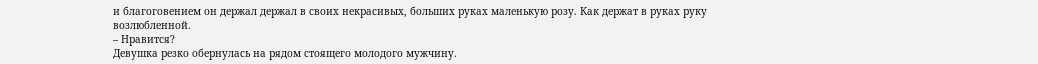и благоговением он держал держал в своих некрасивых, больших руках маленькую розу. Как держат в руках руку возлюбленной.
– Нравится?
Девушка резко обернулась на рядом стоящего молодого мужчину.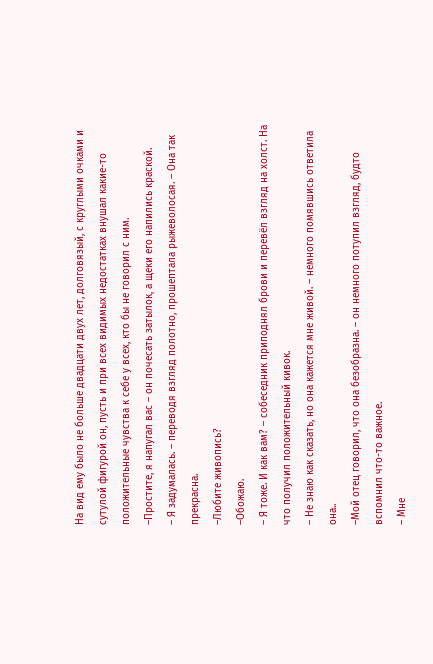На вид ему было не больше двадцати двух лет, долговязый, с круглыми очками и сутулой фигурой он, пусть и при всех видимых недостатках внушал какие-то положительные чувства к себе у всех, кто бы не говорил с ним.
–Простите, я напугал вас – он почесать затылок, а щеки его напились краской.
– Я задумалась. – переводя взгляд полотно, прошептала рыжеволосая. – Она так прекрасна.
–Любите живопись?
–Обожаю.
– Я тоже. И как вам? – собеседник приподнял брови и перевёл взгляд на холст. На что получил положительный кивок.
– Не знаю как сказать, но она кажется мне живой. – немного помявшись ответила она..
–Мой отец говорил, что она безобразна. – он немного потупил взгляд, будто вспомнил что-то важное.
– Мне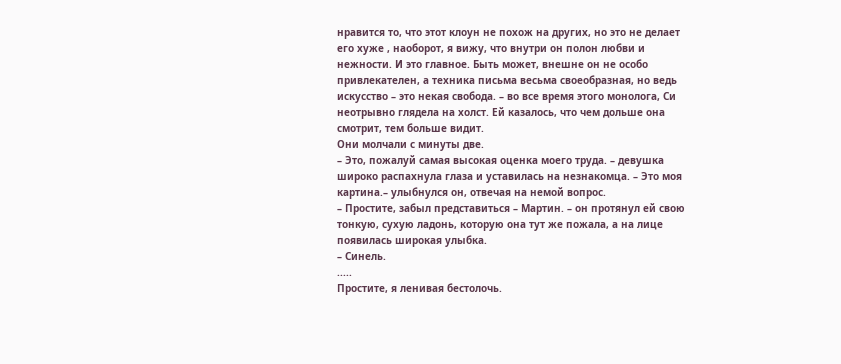нравится то, что этот клоун не похож на других, но это не делает его хуже , наоборот, я вижу, что внутри он полон любви и нежности. И это главное. Быть может, внешне он не особо привлекателен, а техника письма весьма своеобразная, но ведь искусство – это некая свобода. – во все время этого монолога, Си неотрывно глядела на холст. Ей казалось, что чем дольше она смотрит, тем больше видит.
Они молчали с минуты две.
– Это, пожалуй самая высокая оценка моего труда. – девушка широко распахнула глаза и уставилась на незнакомца. – Это моя картина.– улыбнулся он, отвечая на немой вопрос.
– Простите, забыл представиться – Мартин. – он протянул ей свою тонкую, сухую ладонь, которую она тут же пожала, а на лице появилась широкая улыбка.
– Синель.
.....
Простите, я ленивая бестолочь.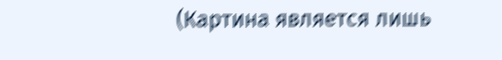(Картина является лишь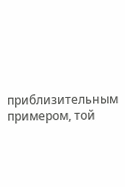приблизительным примером, той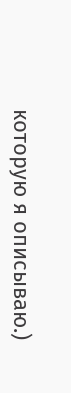которую я описываю.)